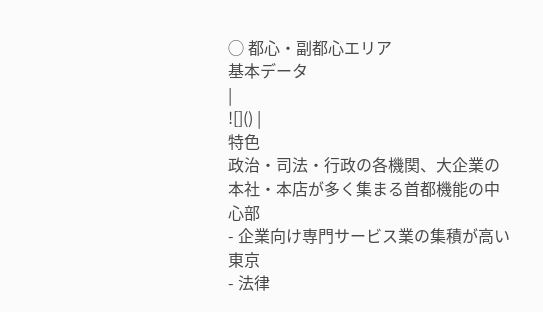◯ 都心・副都心エリア
基本データ
|
![]() |
特色
政治・司法・行政の各機関、大企業の本社・本店が多く集まる首都機能の中心部
- 企業向け専門サービス業の集積が高い東京
- 法律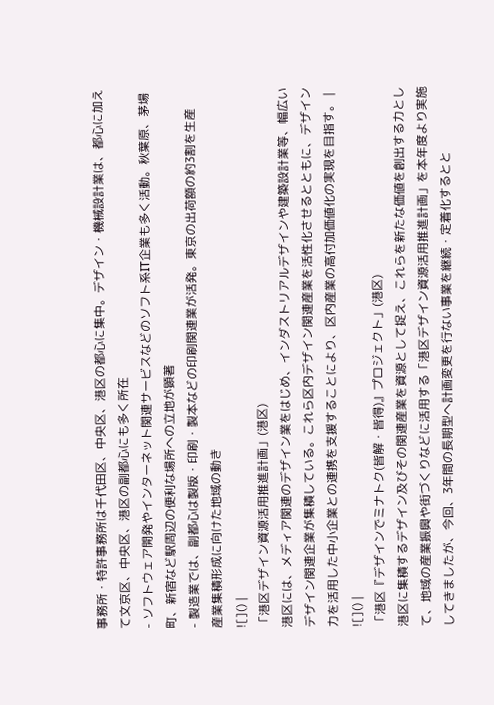事務所・特許事務所は千代田区、中央区、港区の都心に集中。デザイン・機械設計業は、都心に加えて文京区、中央区、港区の副都心にも多く所在
- ソフトウェア開発やインターネット関連サービスなどのソフト系IT企業も多く活動。秋葉原、茅場町、新宿など駅周辺の便利な場所への立地が顕著
- 製造業では、副都心は製版・印刷・製本などの印刷関連業が活発。東京の出荷額の約3割を生産
産業集積形成に向けた地域の動き
![]() |
「港区デザイン資源活用推進計画」(港区)
港区には、メディア関連のデザイン業をはじめ、インダストリアルデザインや建築設計業等、幅広いデザイン関連企業が集積している。これら区内デザイン関連産業を活性化させるとともに、デザイン力を活用した中小企業との連携を支援することにより、区内産業の高付加価値化の実現を目指す。 |
![]() |
「港区『デザインでミナトク(皆解・皆得)』プロジェクト」(港区)
港区に集積するデザイン及びその関連産業を資源として捉え、これらを新たな価値を創出する力として、地域の産業振興や街づくりなどに活用する「港区デザイン資源活用推進計画」を本年度より実施してきましたが、今回、3年間の長期型へ計画変更を行ない事業を継続・定着化するとと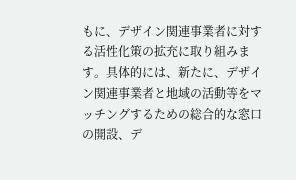もに、デザイン関連事業者に対する活性化策の拡充に取り組みます。具体的には、新たに、デザイン関連事業者と地域の活動等をマッチングするための総合的な窓口の開設、デ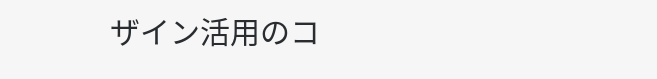ザイン活用のコ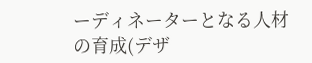ーディネーターとなる人材の育成(デザ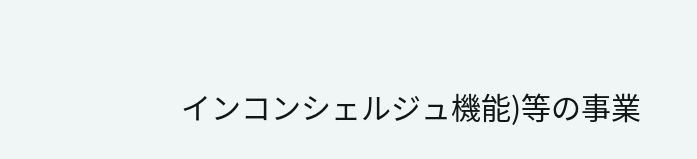インコンシェルジュ機能)等の事業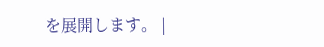を展開します。 |